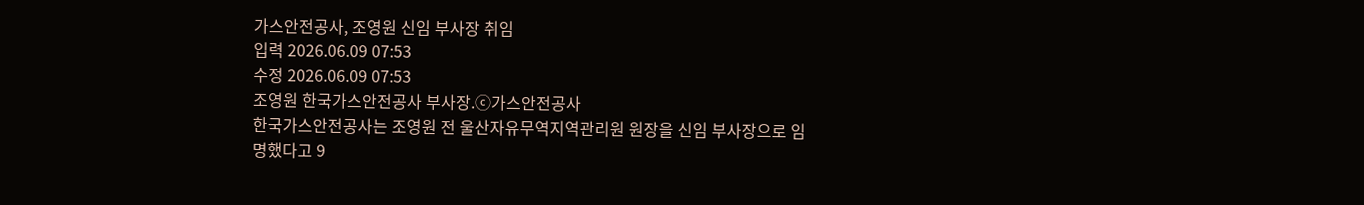가스안전공사, 조영원 신임 부사장 취임
입력 2026.06.09 07:53
수정 2026.06.09 07:53
조영원 한국가스안전공사 부사장.ⓒ가스안전공사
한국가스안전공사는 조영원 전 울산자유무역지역관리원 원장을 신임 부사장으로 임명했다고 9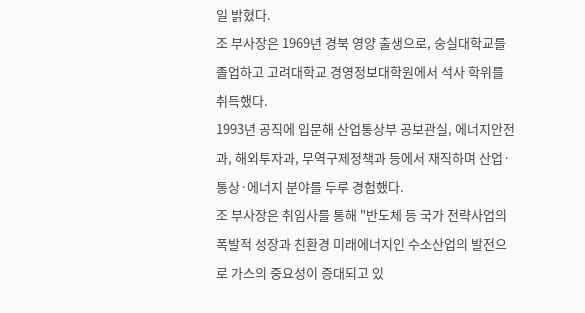일 밝혔다.
조 부사장은 1969년 경북 영양 출생으로, 숭실대학교를 졸업하고 고려대학교 경영정보대학원에서 석사 학위를 취득했다.
1993년 공직에 입문해 산업통상부 공보관실, 에너지안전과, 해외투자과, 무역구제정책과 등에서 재직하며 산업·통상·에너지 분야를 두루 경험했다.
조 부사장은 취임사를 통해 "반도체 등 국가 전략사업의 폭발적 성장과 친환경 미래에너지인 수소산업의 발전으로 가스의 중요성이 증대되고 있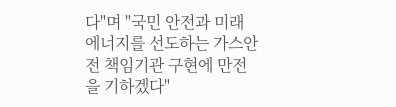다"며 "국민 안전과 미래 에너지를 선도하는 가스안전 책임기관 구현에 만전을 기하겠다"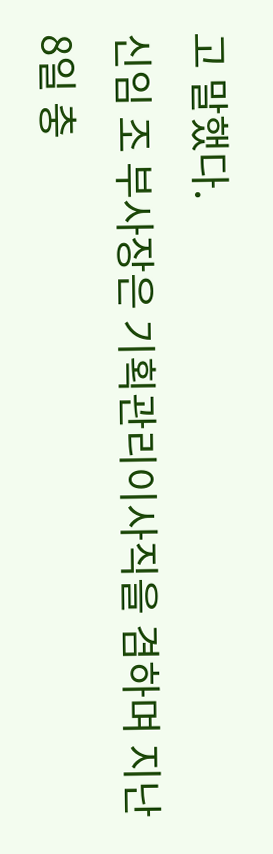고 말했다.
신임 조 부사장은 기획관리이사직을 겸하며 지난 8일 충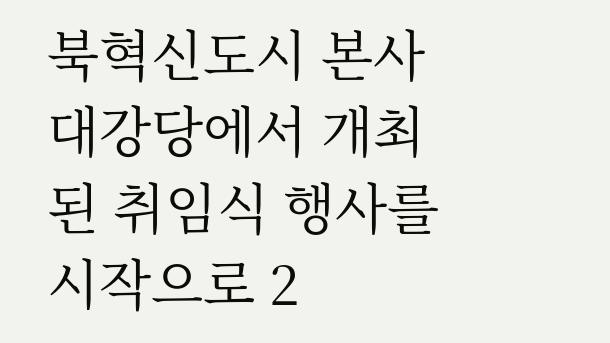북혁신도시 본사 대강당에서 개최된 취임식 행사를 시작으로 2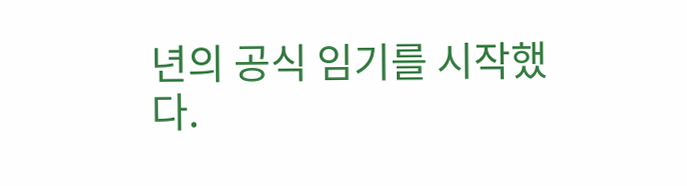년의 공식 임기를 시작했다.